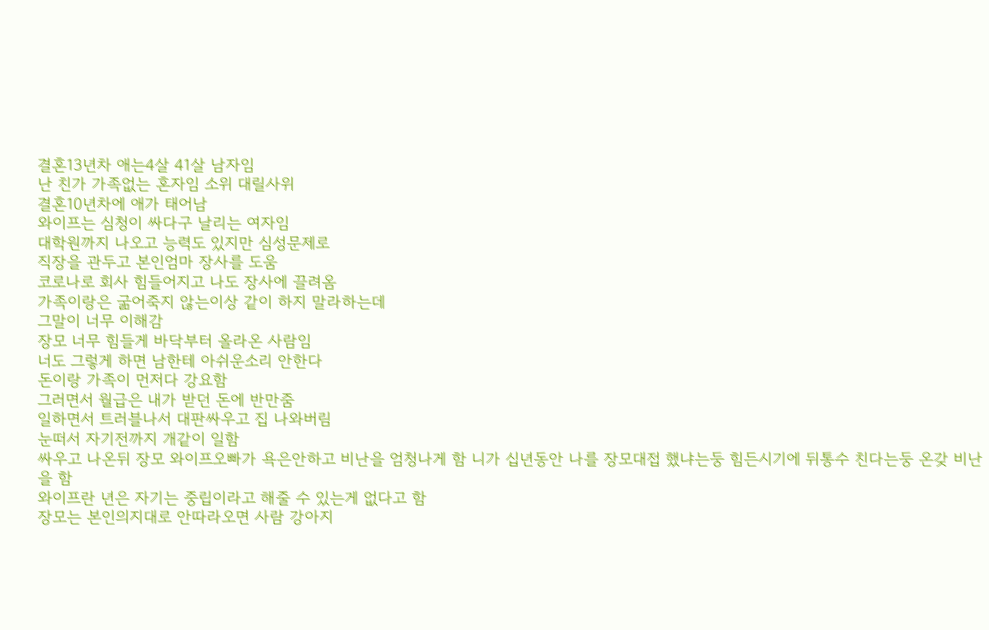결혼13년차 애는4살 41살 남자임
난 친가 가족없는 혼자임 소위 대릴사위
결혼10년차에 애가 태어남
와이프는 심청이 싸다구 날리는 여자임
대학원까지 나오고 능력도 있지만 심성문제로
직장을 관두고 본인엄마 장사를 도움
코로나로 회사 힘들어지고 나도 장사에 끌려옴
가족이랑은 굶어죽지 않는이상 같이 하지 말라하는데
그말이 너무 이해감
장모 너무 힘들게 바닥부터 올라온 사람임
너도 그렇게 하면 남한테 아쉬운소리 안한다
돈이랑 가족이 먼저다 강요함
그러면서 월급은 내가 받던 돈에 반만줌
일하면서 트러블나서 대판싸우고 집 나와버림
눈떠서 자기전까지 개같이 일함
싸우고 나온뒤 장모 와이프오빠가 욕은안하고 비난을 엄청나게 함 니가 십년동안 나를 장모대접 했냐는둥 힘든시기에 뒤통수 친다는둥 온갖 비난을 함
와이프란 년은 자기는 중립이라고 해줄 수 있는게 없다고 함
장모는 본인의지대로 안따라오면 사람 강아지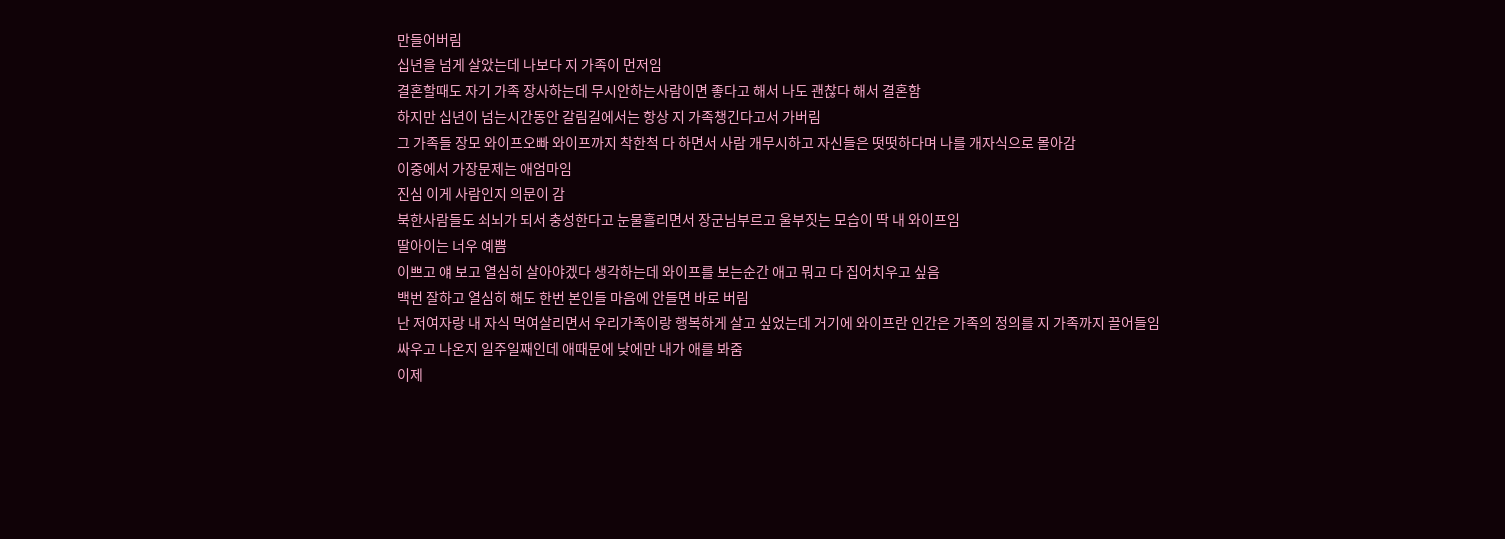만들어버림
십년을 넘게 살았는데 나보다 지 가족이 먼저임
결혼할때도 자기 가족 장사하는데 무시안하는사람이면 좋다고 해서 나도 괜찮다 해서 결혼함
하지만 십년이 넘는시간동안 갈림길에서는 항상 지 가족챙긴다고서 가버림
그 가족들 장모 와이프오빠 와이프까지 착한척 다 하면서 사람 개무시하고 자신들은 떳떳하다며 나를 개자식으로 몰아감
이중에서 가장문제는 애엄마임
진심 이게 사람인지 의문이 감
북한사람들도 쇠뇌가 되서 충성한다고 눈물흘리면서 장군님부르고 울부짓는 모습이 딱 내 와이프임
딸아이는 너우 예쁨
이쁘고 얘 보고 열심히 살아야겠다 생각하는데 와이프를 보는순간 애고 뭐고 다 집어치우고 싶음
백번 잘하고 열심히 해도 한번 본인들 마음에 안들면 바로 버림
난 저여자랑 내 자식 먹여살리면서 우리가족이랑 행복하게 살고 싶었는데 거기에 와이프란 인간은 가족의 정의를 지 가족까지 끌어들임
싸우고 나온지 일주일째인데 애때문에 낮에만 내가 애를 봐줌
이제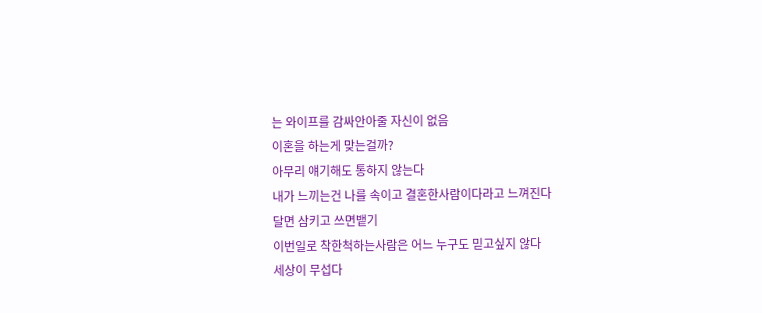는 와이프를 감싸안아줄 자신이 없음
이혼을 하는게 맞는걸까?
아무리 얘기해도 통하지 않는다
내가 느끼는건 나를 속이고 결혼한사람이다라고 느껴진다
달면 삼키고 쓰면뱉기
이번일로 착한척하는사람은 어느 누구도 믿고싶지 않다
세상이 무섭다